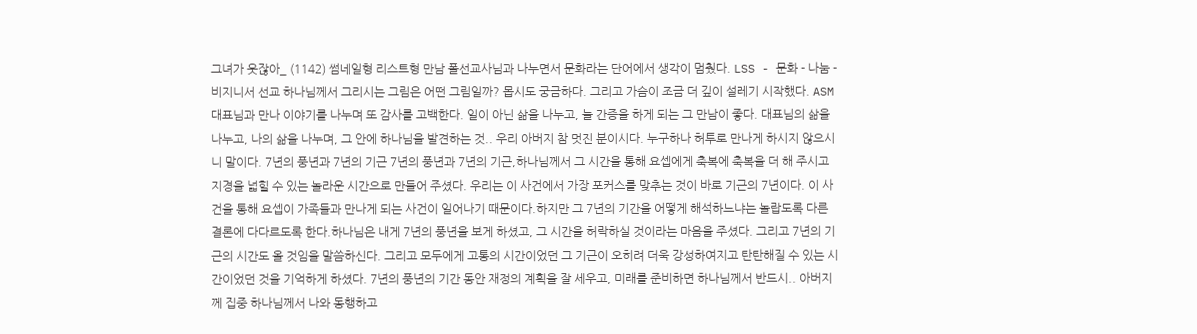그녀가 웃잖아_ (1142) 썸네일형 리스트형 만남 폴선교사님과 나누면서 문화라는 단어에서 생각이 멈췄다. LSS - 문화 - 나눔 - 비지니서 선교 하나님께서 그리시는 그림은 어떤 그림일까? 몹시도 궁금하다. 그리고 가슴이 조금 더 깊이 설레기 시작했다. ASM 대표님과 만나 이야기를 나누며 또 감사를 고백한다. 일이 아닌 삶을 나누고, 늘 간증을 하게 되는 그 만남이 좋다. 대표님의 삶을 나누고, 나의 삶을 나누며, 그 안에 하나님을 발견하는 것.. 우리 아버지 참 멋진 분이시다. 누구하나 허투로 만나게 하시지 않으시니 말이다. 7년의 풍년과 7년의 기근 7년의 풍년과 7년의 기근,하나님께서 그 시간을 통해 요셉에게 축복에 축복을 더 해 주시고 지경을 넓힐 수 있는 놀라운 시간으로 만들어 주셨다. 우리는 이 사건에서 가장 포커스를 맞추는 것이 바로 기근의 7년이다. 이 사건을 통해 요셉이 가족들과 만나게 되는 사건이 일어나기 때문이다.하지만 그 7년의 기간을 어떻게 해석하느냐는 놀랍도록 다른 결론에 다다르도록 한다.하나님은 내게 7년의 풍년을 보게 하셨고, 그 시간을 허락하실 것이라는 마음을 주셨다. 그리고 7년의 기근의 시간도 올 것임을 말씀하신다. 그리고 모두에게 고통의 시간이었던 그 기근이 오히려 더욱 강성하여지고 탄탄해질 수 있는 시간이었던 것을 기억하게 하셨다. 7년의 풍년의 기간 동안 재정의 계획을 잘 세우고, 미래를 준비하면 하나님께서 반드시.. 아버지께 집중 하나님께서 나와 동행하고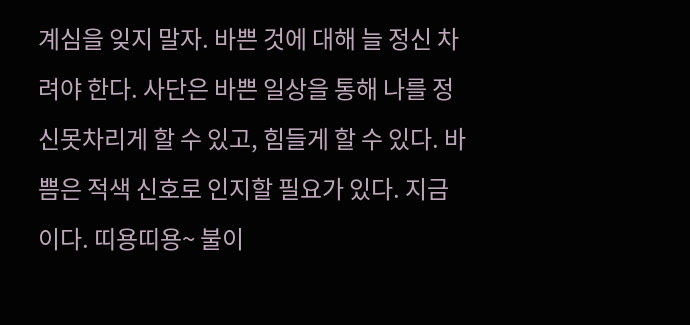계심을 잊지 말자. 바쁜 것에 대해 늘 정신 차려야 한다. 사단은 바쁜 일상을 통해 나를 정신못차리게 할 수 있고, 힘들게 할 수 있다. 바쁨은 적색 신호로 인지할 필요가 있다. 지금이다. 띠용띠용~ 불이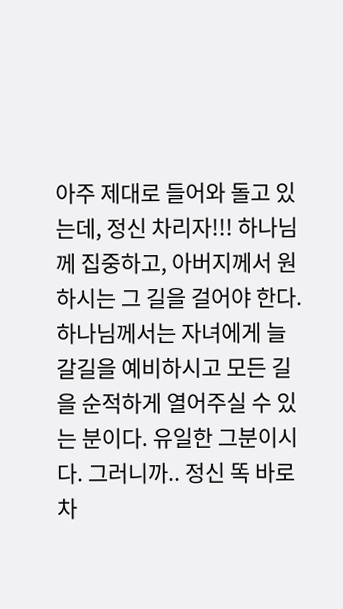아주 제대로 들어와 돌고 있는데, 정신 차리자!!! 하나님께 집중하고, 아버지께서 원하시는 그 길을 걸어야 한다. 하나님께서는 자녀에게 늘 갈길을 예비하시고 모든 길을 순적하게 열어주실 수 있는 분이다. 유일한 그분이시다. 그러니까.. 정신 똑 바로 차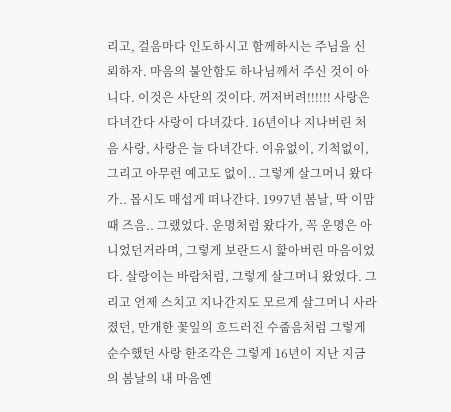리고, 걸음마다 인도하시고 함께하시는 주님을 신뢰하자. 마음의 불안함도 하나님께서 주신 것이 아니다. 이것은 사단의 것이다. 꺼저버려!!!!!! 사랑은 다녀간다 사랑이 다녀갔다. 16년이나 지나버린 처음 사랑, 사랑은 늘 다녀간다. 이유없이, 기척없이, 그리고 아무런 예고도 없이.. 그렇게 살그머니 왔다가.. 몹시도 매섭게 떠나간다. 1997년 봄날, 딱 이맘 때 즈음.. 그랬었다. 운명처럼 왔다가, 꼭 운명은 아니었던거라며, 그렇게 보란드시 핥아버린 마음이었다. 살랑이는 바람처럼, 그렇게 살그머니 왔었다. 그리고 언제 스치고 지나간지도 모르게 살그머니 사라졌던, 만개한 꽃잎의 흐드러진 수줍음처럼 그렇게 순수했던 사랑 한조각은 그렇게 16년이 지난 지금의 봄날의 내 마음엔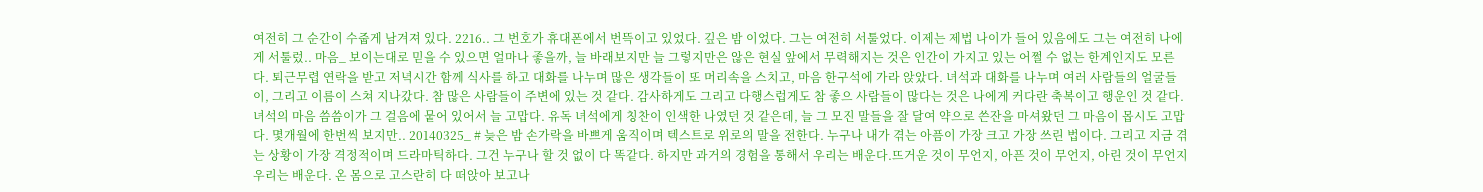여전히 그 순간이 수줍게 남겨져 있다. 2216.. 그 번호가 휴대폰에서 번뜩이고 있었다. 깊은 밤 이었다. 그는 여전히 서툴었다. 이제는 제법 나이가 들어 있음에도 그는 여전히 나에게 서툴렀.. 마음_ 보이는대로 믿을 수 있으면 얼마나 좋을까, 늘 바래보지만 늘 그렇지만은 않은 현실 앞에서 무력해지는 것은 인간이 가지고 있는 어쩔 수 없는 한계인지도 모른다. 퇴근무렵 연락을 받고 저녁시간 함께 식사를 하고 대화를 나누며 많은 생각들이 또 머리속을 스치고, 마음 한구석에 가라 앉았다. 녀석과 대화를 나누며 여러 사람들의 얼굴들이, 그리고 이름이 스쳐 지나갔다. 참 많은 사람들이 주변에 있는 것 같다. 감사하게도 그리고 다행스럽게도 참 좋으 사람들이 많다는 것은 나에게 커다란 축복이고 행운인 것 같다. 녀석의 마음 씀씀이가 그 걸음에 뭍어 있어서 늘 고맙다. 유독 녀석에게 칭찬이 인색한 나였던 것 같은데, 늘 그 모진 말들을 잘 달여 약으로 쓴잔을 마셔왔던 그 마음이 몹시도 고맙다. 몇개월에 한번씩 보지만.. 20140325_ # 늦은 밤 손가락을 바쁘게 움직이며 텍스트로 위로의 말을 전한다. 누구나 내가 겪는 아픔이 가장 크고 가장 쓰린 법이다. 그리고 지금 겪는 상황이 가장 격정적이며 드라마틱하다. 그건 누구나 할 것 없이 다 똑같다. 하지만 과거의 경험을 통해서 우리는 배운다.뜨거운 것이 무언지, 아픈 것이 무언지, 아린 것이 무언지 우리는 배운다. 온 몸으로 고스란히 다 떠앉아 보고나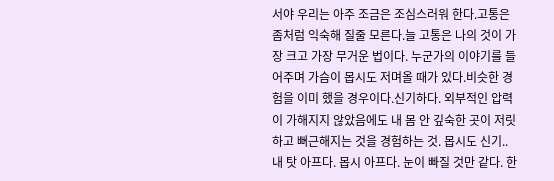서야 우리는 아주 조금은 조심스러워 한다.고통은 좀처럼 익숙해 질줄 모른다.늘 고통은 나의 것이 가장 크고 가장 무거운 법이다. 누군가의 이야기를 들어주며 가슴이 몹시도 저며올 때가 있다.비슷한 경험을 이미 했을 경우이다.신기하다. 외부적인 압력이 가해지지 않았음에도 내 몸 안 깊숙한 곳이 저릿하고 뻐근해지는 것을 경험하는 것. 몹시도 신기.. 내 탓 아프다. 몹시 아프다. 눈이 빠질 것만 같다. 한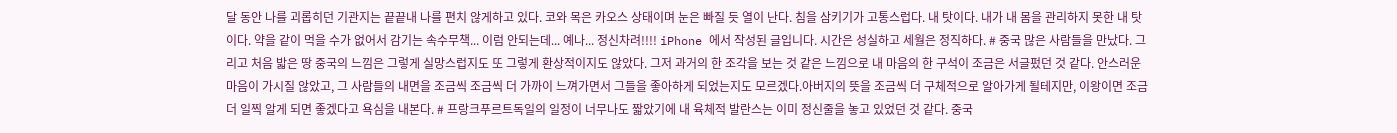달 동안 나를 괴롭히던 기관지는 끝끝내 나를 편치 않게하고 있다. 코와 목은 카오스 상태이며 눈은 빠질 듯 열이 난다. 침을 삼키기가 고통스럽다. 내 탓이다. 내가 내 몸을 관리하지 못한 내 탓이다. 약을 같이 먹을 수가 없어서 감기는 속수무책... 이럼 안되는데... 예나... 정신차려!!!! iPhone 에서 작성된 글입니다. 시간은 성실하고 세월은 정직하다. # 중국 많은 사람들을 만났다. 그리고 처음 밟은 땅 중국의 느낌은 그렇게 실망스럽지도 또 그렇게 환상적이지도 않았다. 그저 과거의 한 조각을 보는 것 같은 느낌으로 내 마음의 한 구석이 조금은 서글펐던 것 같다. 안스러운 마음이 가시질 않았고, 그 사람들의 내면을 조금씩 조금씩 더 가까이 느껴가면서 그들을 좋아하게 되었는지도 모르겠다.아버지의 뜻을 조금씩 더 구체적으로 알아가게 될테지만, 이왕이면 조금 더 일찍 알게 되면 좋겠다고 욕심을 내본다. # 프랑크푸르트독일의 일정이 너무나도 짧았기에 내 육체적 발란스는 이미 정신줄을 놓고 있었던 것 같다. 중국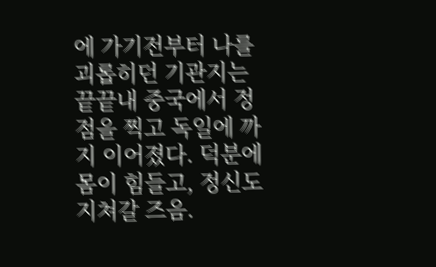에 가기전부터 나를 괴롭히던 기관지는 끝끝내 중국에서 정점을 찍고 독일에 까지 이어졌다. 덕분에 몸이 힘들고, 정신도 지쳐갈 즈음.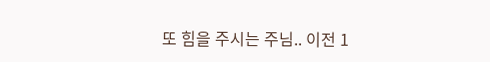또 힘을 주시는 주님.. 이전 1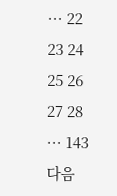··· 22 23 24 25 26 27 28 ··· 143 다음